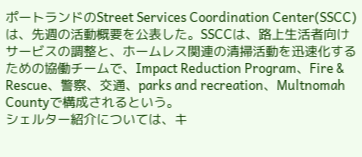ポートランドのStreet Services Coordination Center(SSCC)は、先週の活動概要を公表した。SSCCは、路上生活者向けサービスの調整と、ホームレス関連の清掃活動を迅速化するための協働チームで、Impact Reduction Program、Fire & Rescue、警察、交通、parks and recreation、Multnomah Countyで構成されるという。
シェルター紹介については、キ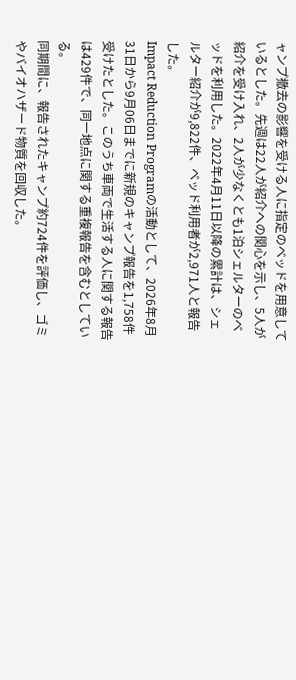ャンプ撤去の影響を受ける人に指定のベッドを用意しているとした。先週は22人が紹介への関心を示し、5人が紹介を受け入れ、2人が少なくとも1泊シェルターのベッドを利用した。2022年4月11日以降の累計は、シェルター紹介が9,822件、ベッド利用者が2,971人と報告した。
Impact Reduction Programの活動として、2026年8月31日から9月06日までに新規のキャンプ報告を1,758件受けたとした。このうち車両で生活する人に関する報告は429件で、同一地点に関する重複報告を含むとしている。
同期間に、報告されたキャンプ約724件を評価し、ゴミやバイオハザード物質を回収した。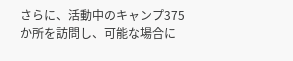さらに、活動中のキャンプ375か所を訪問し、可能な場合に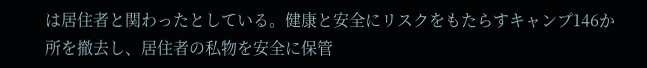は居住者と関わったとしている。健康と安全にリスクをもたらすキャンプ146か所を撤去し、居住者の私物を安全に保管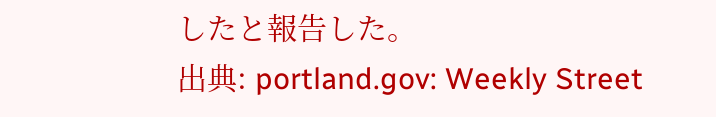したと報告した。
出典: portland.gov: Weekly Street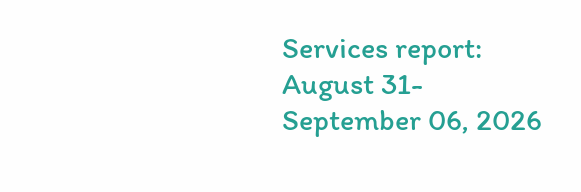Services report: August 31-September 06, 2026